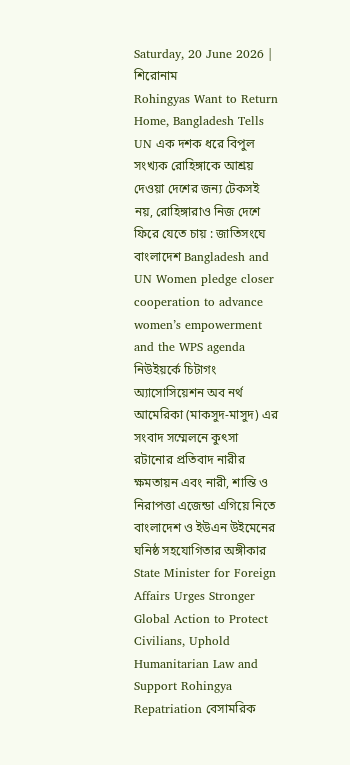Saturday, 20 June 2026 |
শিরোনাম
Rohingyas Want to Return Home, Bangladesh Tells UN এক দশক ধরে বিপুল সংখ্যক রোহিঙ্গাকে আশ্রয় দেওয়া দেশের জন্য টেকসই নয়, রোহিঙ্গারাও নিজ দেশে ফিরে যেতে চায় : জাতিসংঘে বাংলাদেশ Bangladesh and UN Women pledge closer cooperation to advance women’s empowerment and the WPS agenda নিউইয়র্কে চিটাগং অ্যাসোসিয়েশন অব নর্থ আমেরিকা (মাকসুদ-মাসুদ) এর সংবাদ সম্মেলনে কুৎসা রটানোর প্রতিবাদ নারীর ক্ষমতায়ন এবং নারী, শান্তি ও নিরাপত্তা এজেন্ডা এগিয়ে নিতে বাংলাদেশ ও ইউএন উইমেনের ঘনিষ্ঠ সহযোগিতার অঙ্গীকার State Minister for Foreign Affairs Urges Stronger Global Action to Protect Civilians, Uphold Humanitarian Law and Support Rohingya Repatriation বেসামরিক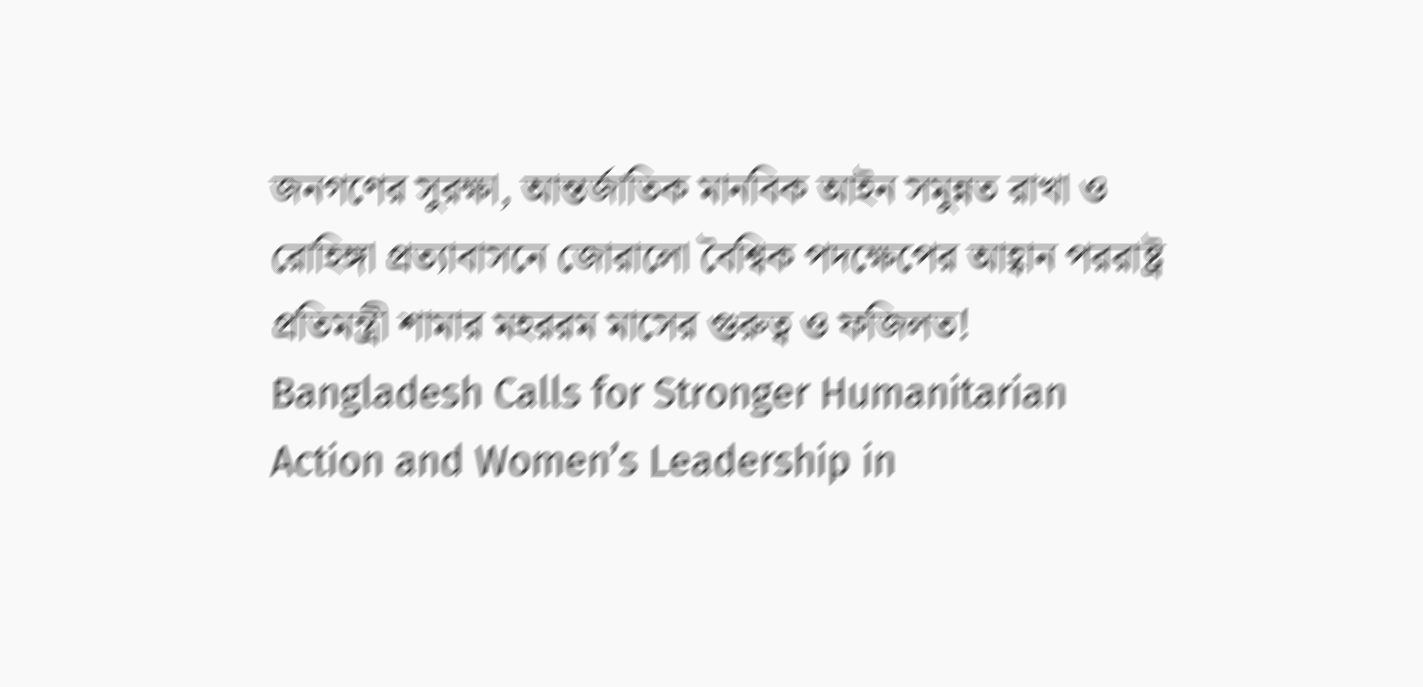জনগণের সুরক্ষা, আন্তর্জাতিক মানবিক আইন সমুন্নত রাখা ও রোহিঙ্গা প্রত্যাবাসনে জোরালো বৈশ্বিক পদক্ষেপের আহ্বান পররাষ্ট্র প্রতিমন্ত্রী শামার মহররম মাসের গুরুত্ব ও ফজিলত! Bangladesh Calls for Stronger Humanitarian Action and Women’s Leadership in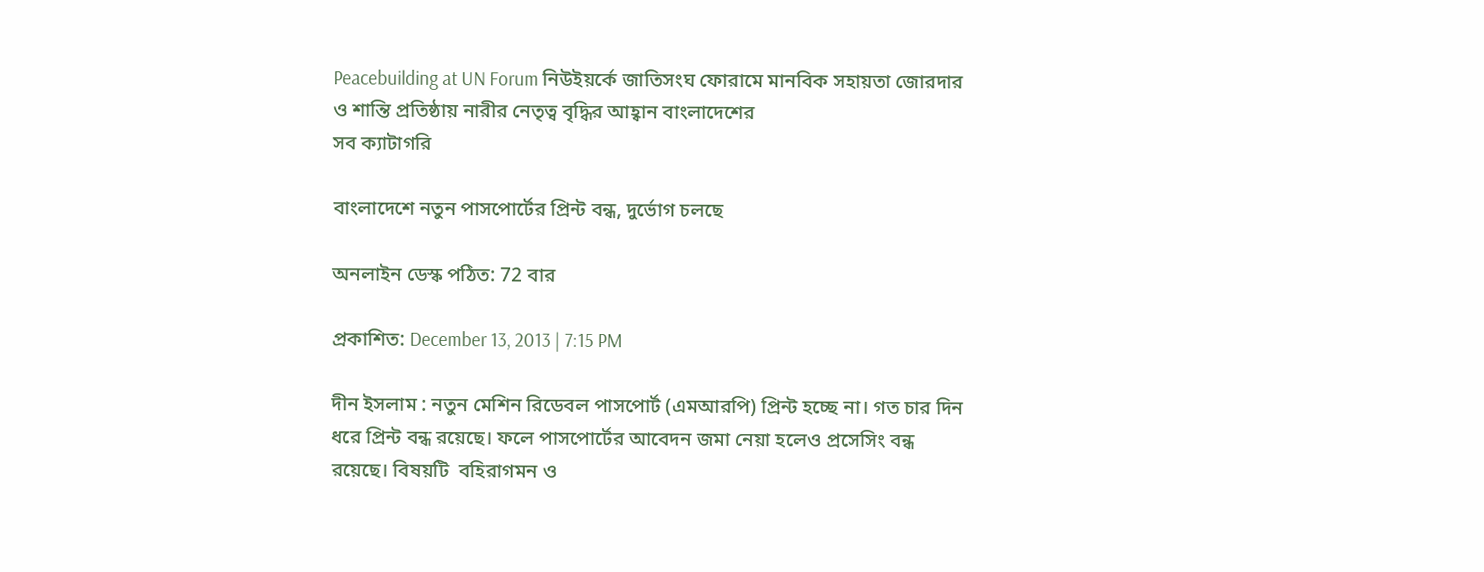Peacebuilding at UN Forum নিউইয়র্কে জাতিসংঘ ফোরামে মানবিক সহায়তা জোরদার ও শান্তি প্রতিষ্ঠায় নারীর নেতৃত্ব বৃদ্ধির আহ্বান বাংলাদেশের
সব ক্যাটাগরি

বাংলাদেশে নতুন পাসপোর্টের প্রিন্ট বন্ধ, দুর্ভোগ চলছে

অনলাইন ডেস্ক পঠিত: 72 বার

প্রকাশিত: December 13, 2013 | 7:15 PM

দীন ইসলাম : নতুন মেশিন রিডেবল পাসপোর্ট (এমআরপি) প্রিন্ট হচ্ছে না। গত চার দিন ধরে প্রিন্ট বন্ধ রয়েছে। ফলে পাসপোর্টের আবেদন জমা নেয়া হলেও প্রসেসিং বন্ধ রয়েছে। বিষয়টি  বহিরাগমন ও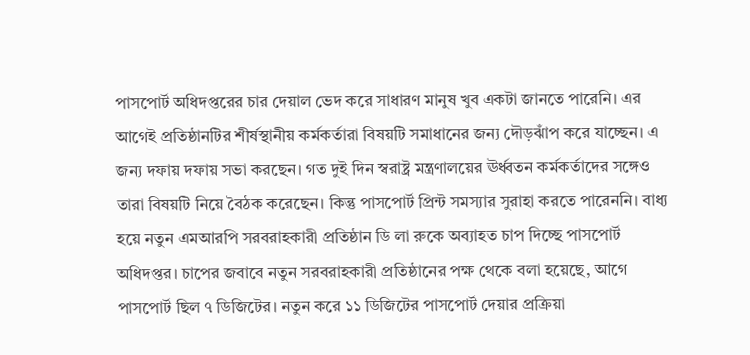পাসপোর্ট অধিদপ্তরের চার দেয়াল ভেদ করে সাধারণ মানুষ খুব একটা জানতে পারেনি। এর আগেই প্রতিষ্ঠানটির শীর্ষস্থানীয় কর্মকর্তারা বিষয়টি সমাধানের জন্য দৌড়ঝাঁপ করে যাচ্ছেন। এ জন্য দফায় দফায় সভা করছেন। গত দুই দিন স্বরাষ্ট্র মন্ত্রণালয়ের ঊর্ধ্বতন কর্মকর্তাদের সঙ্গেও তারা বিষয়টি নিয়ে বৈঠক করেছেন। কিন্তু পাসপোর্ট প্রিন্ট সমস্যার সুরাহা করতে পারেননি। বাধ্য হয়ে নতুন এমআরপি সরবরাহকারী প্রতিষ্ঠান ডি লা রুকে অব্যাহত চাপ দিচ্ছে পাসপোর্ট অধিদপ্তর। চাপের জবাবে নতুন সরবরাহকারী প্রতিষ্ঠানের পক্ষ থেকে বলা হয়েছে, আগে পাসপোর্ট ছিল ৭ ডিজিটের। নতুন করে ১১ ডিজিটের পাসপোর্ট দেয়ার প্রক্রিয়া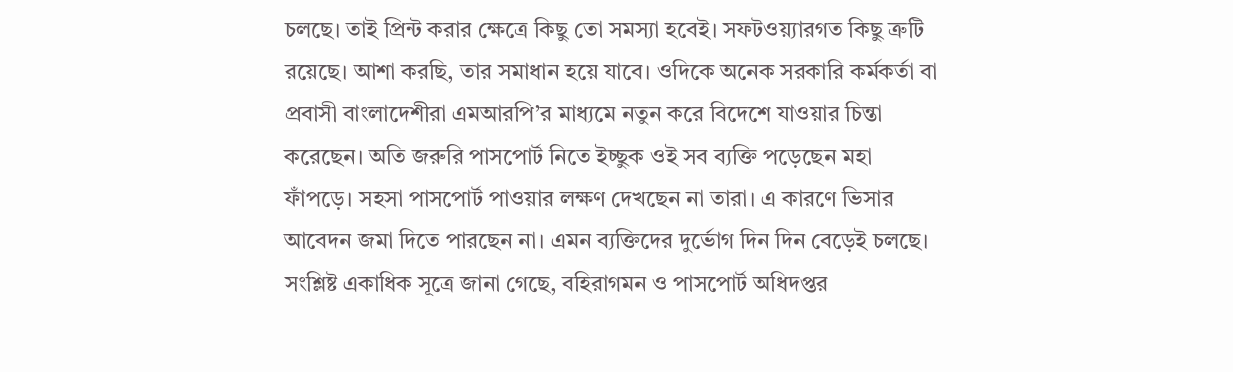চলছে। তাই প্রিন্ট করার ক্ষেত্রে কিছু তো সমস্যা হবেই। সফটওয়্যারগত কিছু ত্রুটি রয়েছে। আশা করছি, তার সমাধান হয়ে যাবে। ওদিকে অনেক সরকারি কর্মকর্তা বা প্রবাসী বাংলাদেশীরা এমআরপি’র মাধ্যমে নতুন করে বিদেশে যাওয়ার চিন্তা করেছেন। অতি জরুরি পাসপোর্ট নিতে ইচ্ছুক ওই সব ব্যক্তি পড়েছেন মহা ফাঁপড়ে। সহসা পাসপোর্ট পাওয়ার লক্ষণ দেখছেন না তারা। এ কারণে ভিসার আবেদন জমা দিতে পারছেন না। এমন ব্যক্তিদের দুর্ভোগ দিন দিন বেড়েই চলছে। সংশ্লিষ্ট একাধিক সূত্রে জানা গেছে, বহিরাগমন ও পাসপোর্ট অধিদপ্তর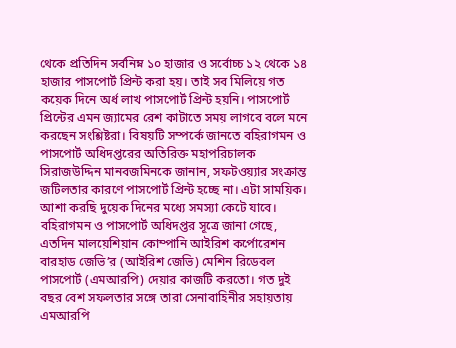থেকে প্রতিদিন সর্বনিম্ন ১০ হাজার ও সর্বোচ্চ ১২ থেকে ১৪ হাজার পাসপোর্ট প্রিন্ট করা হয়। তাই সব মিলিয়ে গত কয়েক দিনে অর্ধ লাখ পাসপোর্ট প্রিন্ট হয়নি। পাসপোর্ট প্রিন্টের এমন জ্যামের রেশ কাটাতে সময় লাগবে বলে মনে করছেন সংশ্লিষ্টরা। বিষয়টি সম্পর্কে জানতে বহিরাগমন ও পাসপোর্ট অধিদপ্তরের অতিরিক্ত মহাপরিচালক সিরাজউদ্দিন মানবজমিনকে জানান, সফটওয়্যার সংক্রান্ত জটিলতার কারণে পাসপোর্ট প্রিন্ট হচ্ছে না। এটা সাময়িক। আশা করছি দুয়েক দিনের মধ্যে সমস্যা কেটে যাবে। বহিরাগমন ও পাসপোর্ট অধিদপ্তর সূত্রে জানা গেছে, এতদিন মালয়েশিয়ান কোম্পানি আইরিশ কর্পোরেশন বারহাড জেভি’র (আইরিশ জেভি) মেশিন রিডেবল পাসপোর্ট (এমআরপি) দেয়ার কাজটি করতো। গত দুই বছর বেশ সফলতার সঙ্গে তারা সেনাবাহিনীর সহায়তায় এমআরপি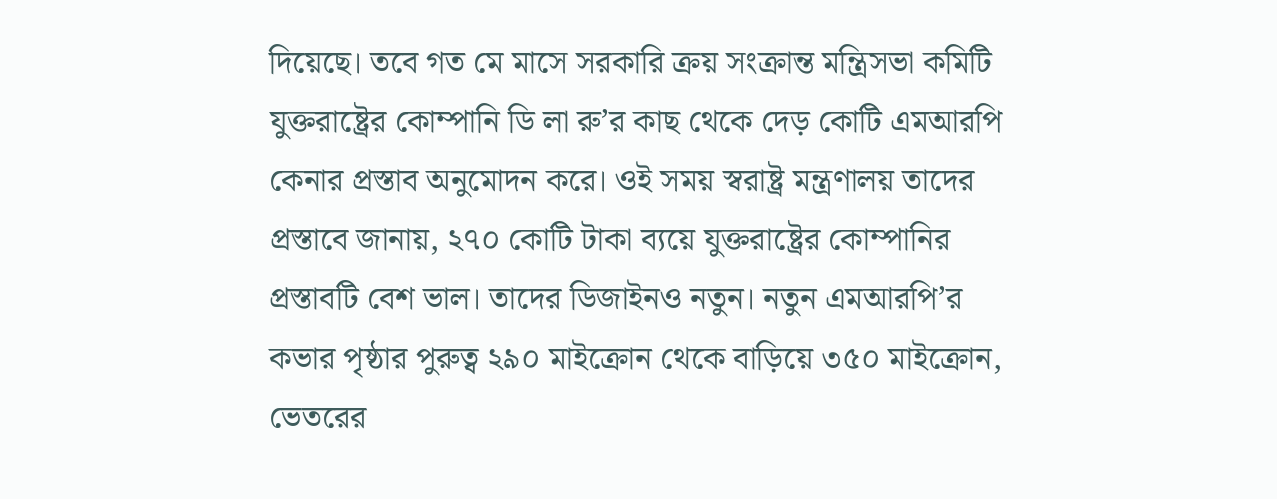দিয়েছে। তবে গত মে মাসে সরকারি ক্রয় সংক্রান্ত মন্ত্রিসভা কমিটি যুক্তরাষ্ট্রের কোম্পানি ডি লা রু’র কাছ থেকে দেড় কোটি এমআরপি কেনার প্রস্তাব অনুমোদন করে। ওই সময় স্বরাষ্ট্র মন্ত্রণালয় তাদের প্রস্তাবে জানায়, ২৭০ কোটি টাকা ব্যয়ে যুক্তরাষ্ট্রের কোম্পানির প্রস্তাবটি বেশ ভাল। তাদের ডিজাইনও নতুন। নতুন এমআরপি’র কভার পৃষ্ঠার পুরুত্ব ২৯০ মাইক্রোন থেকে বাড়িয়ে ৩৫০ মাইক্রোন, ভেতরের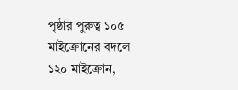পৃষ্ঠার পুরুত্ব ১০৫ মাইক্রোনের বদলে ১২০ মাইক্রোন,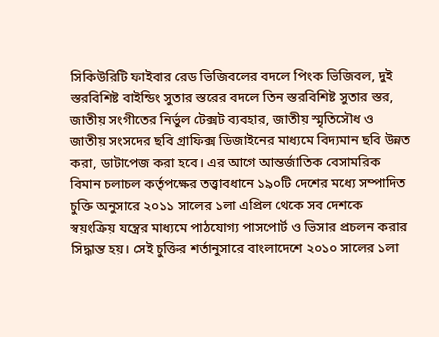সিকিউরিটি ফাইবার রেড ভিজিবলের বদলে পিংক ভিজিবল, দুই স্তরবিশিষ্ট বাইন্ডিং সুতার স্তরের বদলে তিন স্তরবিশিষ্ট সুতার স্তর, জাতীয় সংগীতের নির্ভুল টেক্সট ব্যবহার, জাতীয় স্মৃতিসৌধ ও জাতীয় সংসদের ছবি গ্রাফিক্স ডিজাইনের মাধ্যমে বিদ্যমান ছবি উন্নত করা, ডাটাপেজ করা হবে। এর আগে আন্তর্জাতিক বেসামরিক বিমান চলাচল কর্তৃপক্ষের তত্ত্বাবধানে ১৯০টি দেশের মধ্যে সম্পাদিত চুক্তি অনুসারে ২০১১ সালের ১লা এপ্রিল থেকে সব দেশকে স্বয়ংক্রিয় যন্ত্রের মাধ্যমে পাঠযোগ্য পাসপোর্ট ও ভিসার প্রচলন করার সিদ্ধান্ত হয়। সেই চুক্তির শর্তানুসারে বাংলাদেশে ২০১০ সালের ১লা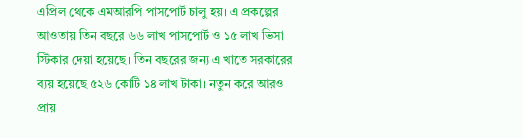এপ্রিল থেকে এমআরপি পাসপোর্ট চালু হয়। এ প্রকল্পের আওতায় তিন বছরে ৬৬ লাখ পাসপোর্ট ও ১৫ লাখ ভিসা স্টিকার দেয়া হয়েছে। তিন বছরের জন্য এ খাতে সরকারের ব্যয় হয়েছে ৫২৬ কোটি ১৪ লাখ টাকা। নতুন করে আরও প্রায়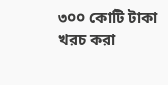৩০০ কোটি টাকা খরচ করা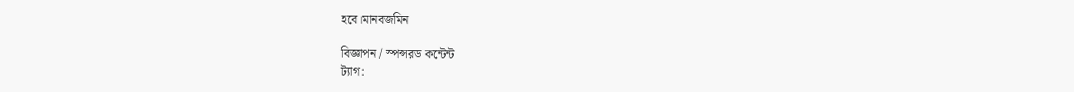হবে।মানবজমিন

বিজ্ঞাপন / স্পন্সরড কন্টেন্ট
ট্যাগ: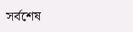সর্বশেষ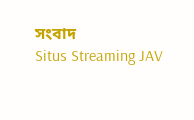সংবাদ
Situs Streaming JAV